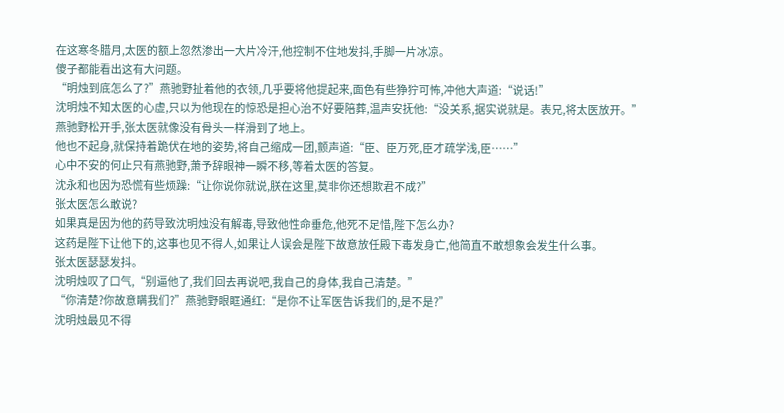在这寒冬腊月,太医的额上忽然渗出一大片冷汗,他控制不住地发抖,手脚一片冰凉。
傻子都能看出这有大问题。
“明烛到底怎么了?”燕驰野扯着他的衣领,几乎要将他提起来,面色有些狰狞可怖,冲他大声道:“说话!”
沈明烛不知太医的心虚,只以为他现在的惊恐是担心治不好要陪葬,温声安抚他:“没关系,据实说就是。表兄,将太医放开。”
燕驰野松开手,张太医就像没有骨头一样滑到了地上。
他也不起身,就保持着跪伏在地的姿势,将自己缩成一团,颤声道:“臣、臣万死,臣才疏学浅,臣……”
心中不安的何止只有燕驰野,萧予辞眼神一瞬不移,等着太医的答复。
沈永和也因为恐慌有些烦躁:“让你说你就说,朕在这里,莫非你还想欺君不成?”
张太医怎么敢说?
如果真是因为他的药导致沈明烛没有解毒,导致他性命垂危,他死不足惜,陛下怎么办?
这药是陛下让他下的,这事也见不得人,如果让人误会是陛下故意放任殿下毒发身亡,他简直不敢想象会发生什么事。
张太医瑟瑟发抖。
沈明烛叹了口气,“别逼他了,我们回去再说吧,我自己的身体,我自己清楚。”
“你清楚?你故意瞒我们?”燕驰野眼眶通红:“是你不让军医告诉我们的,是不是?”
沈明烛最见不得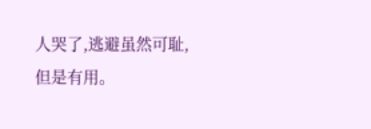人哭了,逃避虽然可耻,但是有用。